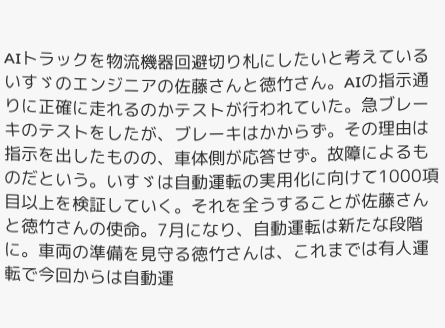AIトラックを物流機器回避切り札にしたいと考えているいすゞのエンジニアの佐藤さんと徳竹さん。AIの指示通りに正確に走れるのかテストが行われていた。急ブレーキのテストをしたが、ブレーキはかからず。その理由は指示を出したものの、車体側が応答せず。故障によるものだという。いすゞは自動運転の実用化に向けて1000項目以上を検証していく。それを全うすることが佐藤さんと徳竹さんの使命。7月になり、自動運転は新たな段階に。車両の準備を見守る徳竹さんは、これまでは有人運転で今回からは自動運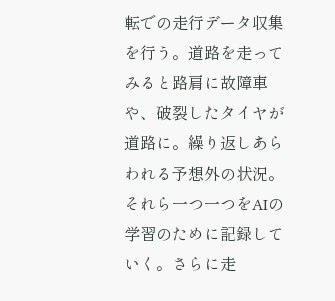転での走行データ収集を行う。道路を走ってみると路肩に故障車や、破裂したタイヤが道路に。繰り返しあらわれる予想外の状況。それら一つ一つをAIの学習のために記録していく。さらに走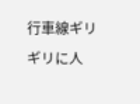行車線ギリギリに人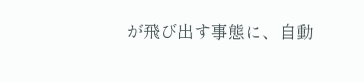が飛び出す事態に、自動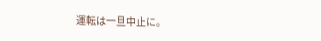運転は一旦中止に。